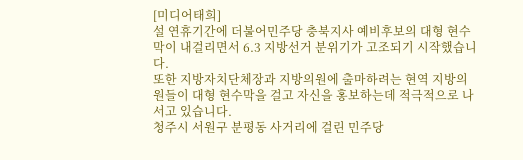[미디어태희]
설 연휴기간에 더불어민주당 충북지사 예비후보의 대형 현수막이 내걸리면서 6.3 지방선거 분위기가 고조되기 시작했습니다.
또한 지방자치단체장과 지방의원에 출마하려는 현역 지방의원들이 대형 현수막을 걸고 자신을 홍보하는데 적극적으로 나서고 있습니다.
청주시 서원구 분평동 사거리에 걸린 민주당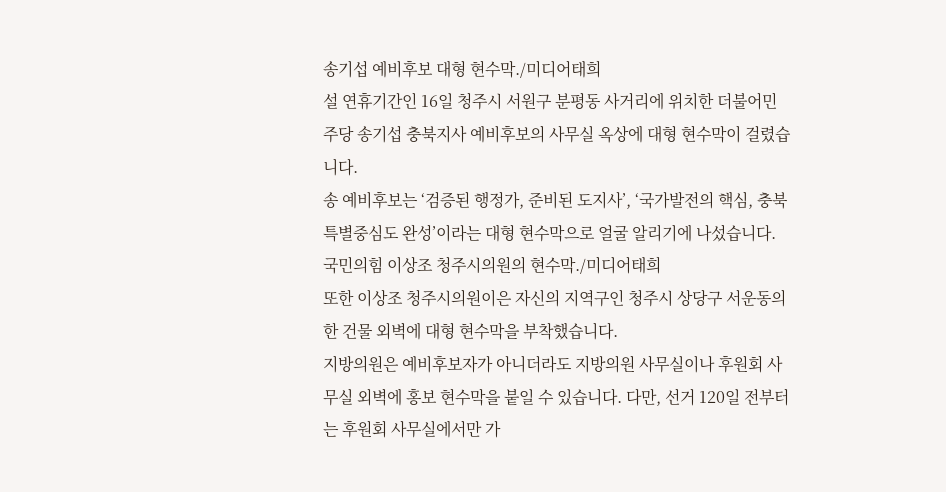송기섭 예비후보 대형 현수막./미디어태희
설 연휴기간인 16일 청주시 서원구 분평동 사거리에 위치한 더불어민주당 송기섭 충북지사 예비후보의 사무실 옥상에 대형 현수막이 걸렸습니다.
송 예비후보는 ‘검증된 행정가, 준비된 도지사’, ‘국가발전의 핵심, 충북특별중심도 완성’이라는 대형 현수막으로 얼굴 알리기에 나섰습니다.
국민의힘 이상조 청주시의원의 현수막./미디어태희
또한 이상조 청주시의원이은 자신의 지역구인 청주시 상당구 서운동의 한 건물 외벽에 대형 현수막을 부착했습니다.
지방의원은 예비후보자가 아니더라도 지방의원 사무실이나 후원회 사무실 외벽에 홍보 현수막을 붙일 수 있습니다. 다만, 선거 120일 전부터는 후원회 사무실에서만 가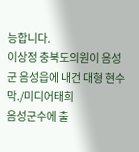능합니다.
이상정 충북도의원이 음성군 음성읍에 내건 대형 현수막./미디어태희
음성군수에 출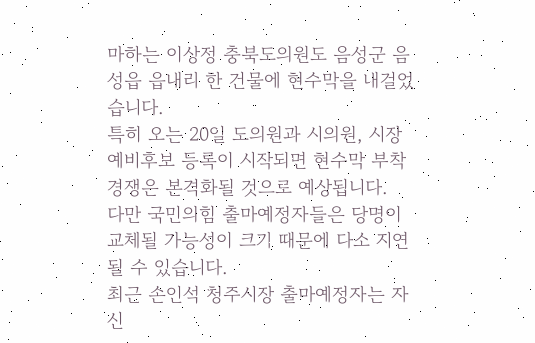마하는 이상정 충북도의원도 음성군 음성읍 읍내리 한 건물에 현수막을 내걸었습니다.
특히 오는 20일 도의원과 시의원, 시장 예비후보 등록이 시작되면 현수막 부착 경쟁은 본격화될 것으로 예상됩니다.
다만 국민의힘 출마예정자들은 당명이 교체될 가능성이 크기 때문에 다소 지연될 수 있습니다.
최근 손인석 청주시장 출마예정자는 자신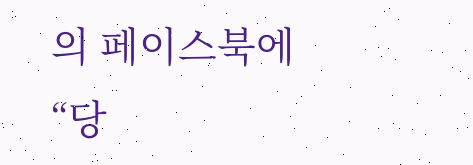의 페이스북에 “당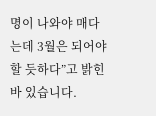명이 나와야 매다는데 3월은 되어야 할 듯하다”고 밝힌 바 있습니다.